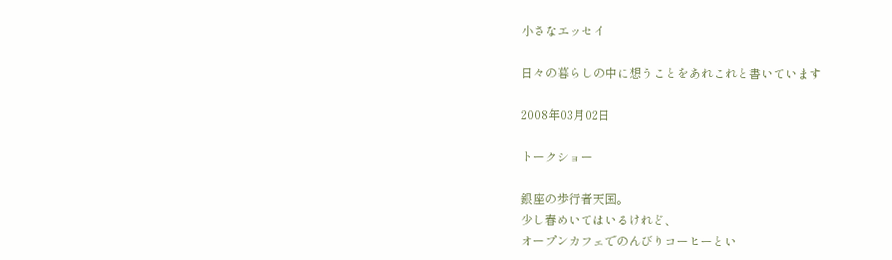小さなエッセイ

日々の暮らしの中に想うことをあれこれと書いています

2008年03月02日

トークショー

銀座の歩行者天国。
少し春めいてはいるけれど、
オープンカフェでのんびりコーヒーとい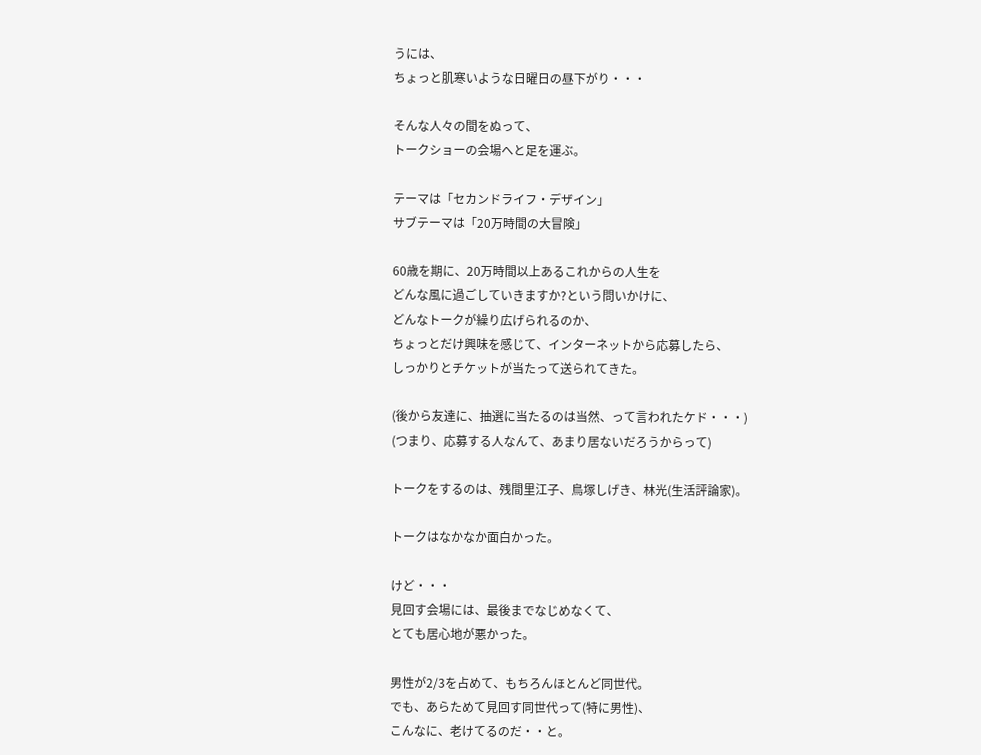うには、
ちょっと肌寒いような日曜日の昼下がり・・・

そんな人々の間をぬって、
トークショーの会場へと足を運ぶ。

テーマは「セカンドライフ・デザイン」
サブテーマは「20万時間の大冒険」

60歳を期に、20万時間以上あるこれからの人生を
どんな風に過ごしていきますか?という問いかけに、
どんなトークが繰り広げられるのか、
ちょっとだけ興味を感じて、インターネットから応募したら、
しっかりとチケットが当たって送られてきた。

(後から友達に、抽選に当たるのは当然、って言われたケド・・・)
(つまり、応募する人なんて、あまり居ないだろうからって)

トークをするのは、残間里江子、鳥塚しげき、林光(生活評論家)。

トークはなかなか面白かった。

けど・・・
見回す会場には、最後までなじめなくて、
とても居心地が悪かった。

男性が2/3を占めて、もちろんほとんど同世代。
でも、あらためて見回す同世代って(特に男性)、
こんなに、老けてるのだ・・と。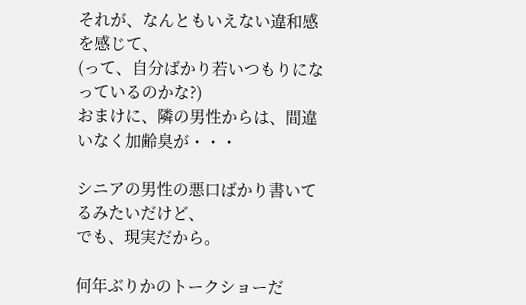それが、なんともいえない違和感を感じて、
(って、自分ばかり若いつもりになっているのかな?)
おまけに、隣の男性からは、間違いなく加齢臭が・・・

シニアの男性の悪口ばかり書いてるみたいだけど、
でも、現実だから。

何年ぶりかのトークショーだ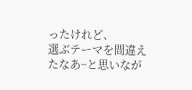ったけれど、
選ぶテーマを間違えたなあ~と思いなが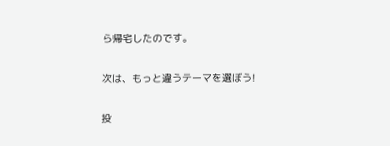ら帰宅したのです。

次は、もっと違うテーマを選ぼう!

投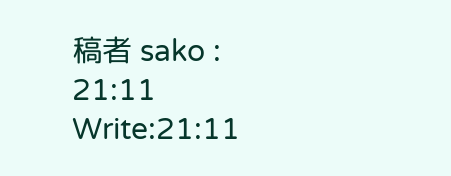稿者 sako : 21:11 Write:21:11